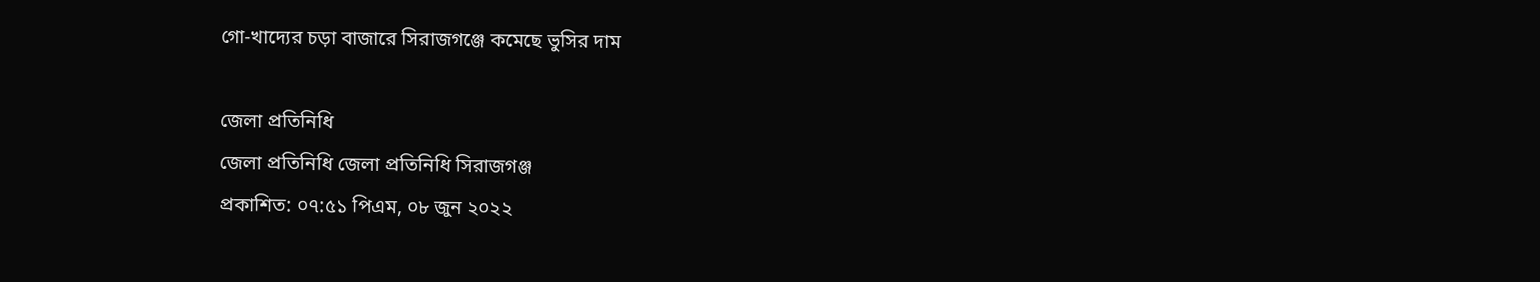গো-খাদ্যের চড়া বাজারে সিরাজগঞ্জে কমেছে ভুসির দাম

জেলা প্রতিনিধি
জেলা প্রতিনিধি জেলা প্রতিনিধি সিরাজগঞ্জ
প্রকাশিত: ০৭:৫১ পিএম, ০৮ জুন ২০২২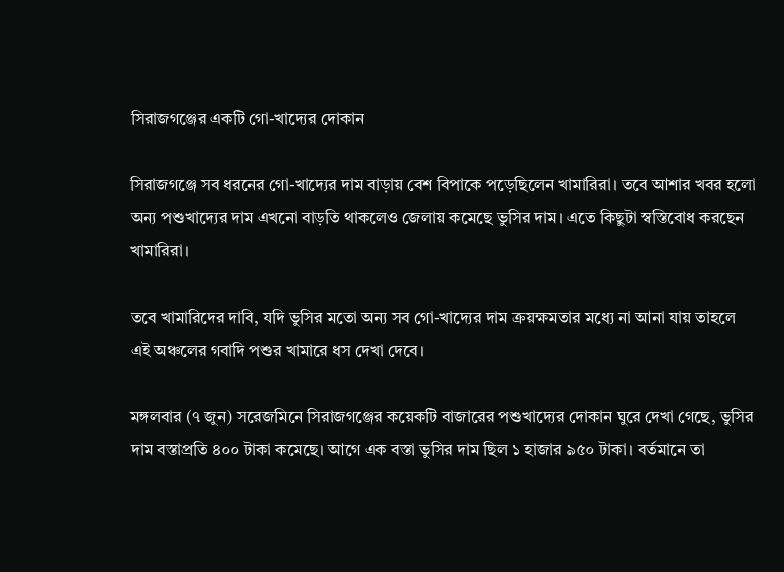সিরাজগঞ্জের একটি গো-খাদ্যের দোকান

সিরাজগঞ্জে সব ধরনের গো-খাদ্যের দাম বাড়ায় বেশ বিপাকে পড়েছিলেন খামারিরা। তবে আশার খবর হলো অন্য পশুখাদ্যের দাম এখনো বাড়তি থাকলেও জেলায় কমেছে ভুসির দাম। এতে কিছুটা স্বস্তিবোধ করছেন খামারিরা।

তবে খামারিদের দাবি, যদি ভুসির মতো অন্য সব গো-খাদ্যের দাম ক্রয়ক্ষমতার মধ্যে না আনা যায় তাহলে এই অঞ্চলের গবাদি পশুর খামারে ধস দেখা দেবে।

মঙ্গলবার (৭ জুন) সরেজমিনে সিরাজগঞ্জের কয়েকটি বাজারের পশুখাদ্যের দোকান ঘুরে দেখা গেছে, ভুসির দাম বস্তাপ্রতি ৪০০ টাকা কমেছে। আগে এক বস্তা ভুসির দাম ছিল ১ হাজার ৯৫০ টাকা। বর্তমানে তা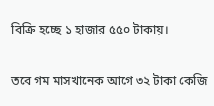বিক্রি হচ্ছে ১ হাজার ৫৫০ টাকায়।

তবে গম মাসখানেক আগে ৩২ টাকা কেজি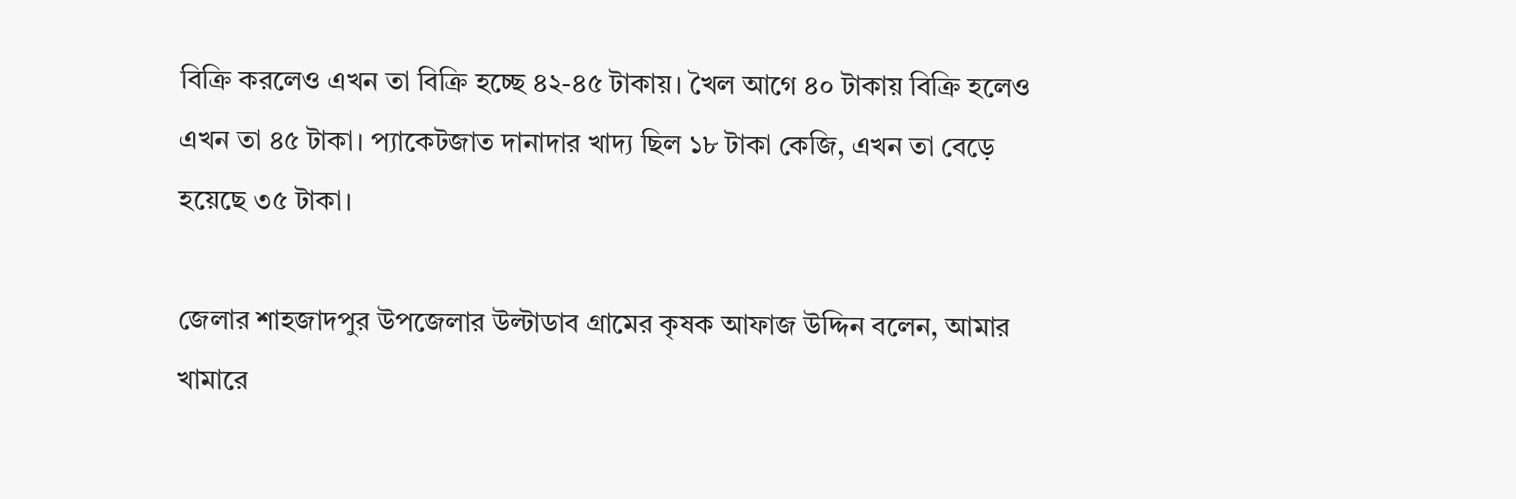বিক্রি করলেও এখন তা বিক্রি হচ্ছে ৪২-৪৫ টাকায়। খৈল আগে ৪০ টাকায় বিক্রি হলেও এখন তা ৪৫ টাকা। প্যাকেটজাত দানাদার খাদ্য ছিল ১৮ টাকা কেজি, এখন তা বেড়ে হয়েছে ৩৫ টাকা।

জেলার শাহজাদপুর উপজেলার উল্টাডাব গ্রামের কৃষক আফাজ উদ্দিন বলেন, আমার খামারে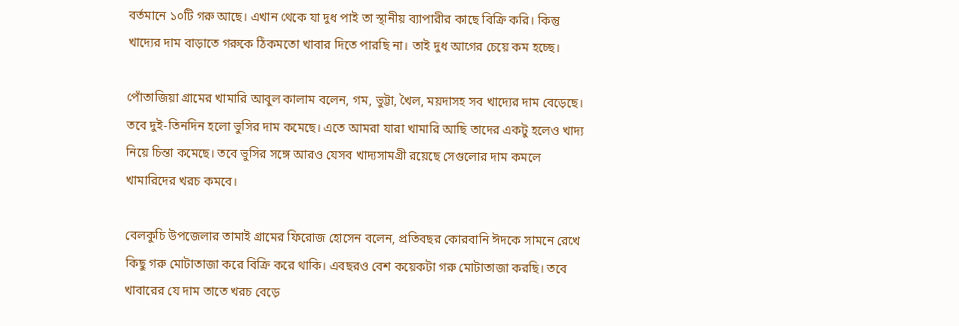বর্তমানে ১০টি গরু আছে। এখান থেকে যা দুধ পাই তা স্থানীয় ব্যাপারীর কাছে বিক্রি করি। কিন্তু খাদ্যের দাম বাড়াতে গরুকে ঠিকমতো খাবার দিতে পারছি না। তাই দুধ আগের চেয়ে কম হচ্ছে।

পোঁতাজিয়া গ্রামের খামারি আবুল কালাম বলেন, গম, ভুট্টা, খৈল, ময়দাসহ সব খাদ্যের দাম বেড়েছে। তবে দুই-তিনদিন হলো ভুসির দাম কমেছে। এতে আমরা যারা খামারি আছি তাদের একটু হলেও খাদ্য নিয়ে চিন্তা কমেছে। তবে ভুসির সঙ্গে আরও যেসব খাদ্যসামগ্রী রয়েছে সেগুলোর দাম কমলে খামারিদের খরচ কমবে।

বেলকুচি উপজেলার তামাই গ্রামের ফিরোজ হোসেন বলেন, প্রতিবছর কোরবানি ঈদকে সামনে রেখে কিছু গরু মোটাতাজা করে বিক্রি করে থাকি। এবছরও বেশ কয়েকটা গরু মোটাতাজা করছি। তবে খাবারের যে দাম তাতে খরচ বেড়ে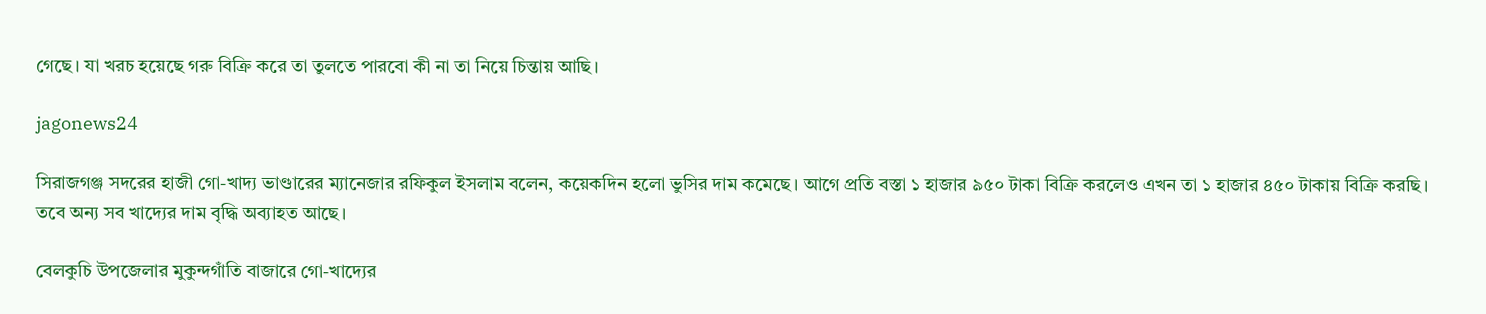গেছে। যা খরচ হয়েছে গরু বিক্রি করে তা তুলতে পারবো কী না তা নিয়ে চিন্তায় আছি।

jagonews24

সিরাজগঞ্জ সদরের হাজী গো-খাদ্য ভাণ্ডারের ম্যানেজার রফিকুল ইসলাম বলেন, কয়েকদিন হলো ভুসির দাম কমেছে। আগে প্রতি বস্তা ১ হাজার ৯৫০ টাকা বিক্রি করলেও এখন তা ১ হাজার ৪৫০ টাকায় বিক্রি করছি। তবে অন্য সব খাদ্যের দাম বৃদ্ধি অব্যাহত আছে।

বেলকুচি উপজেলার মুকুন্দগাঁতি বাজারে গো-খাদ্যের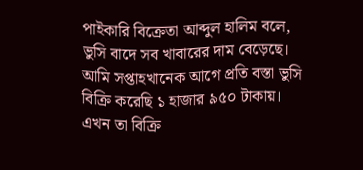পাইকারি বিক্রেতা আব্দুল হালিম বলে, ভুসি বাদে সব খাবারের দাম বেড়েছে। আমি সপ্তাহখানেক আগে প্রতি বস্তা ভুসি বিক্রি করেছি ১ হাজার ৯৫০ টাকায়। এখন তা বিক্রি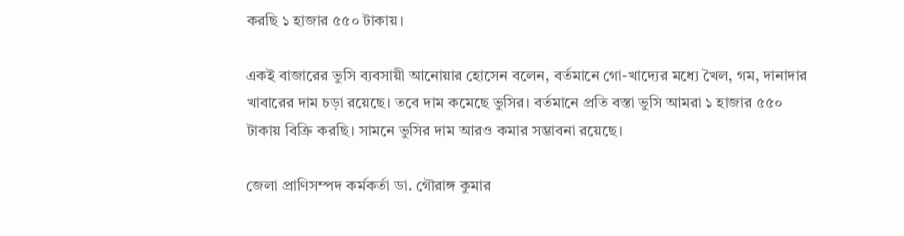করছি ১ হাজার ৫৫০ টাকায়।

একই বাজারের ভুসি ব্যবসায়ী আনোয়ার হোসেন বলেন, বর্তমানে গো-খাদ্যের মধ্যে খৈল, গম, দানাদার খাবারের দাম চড়া রয়েছে। তবে দাম কমেছে ভুসির। বর্তমানে প্রতি বস্তা ভুসি আমরা ১ হাজার ৫৫০ টাকায় বিক্রি করছি। সামনে ভুসির দাম আরও কমার সম্ভাবনা রয়েছে।

জেলা প্রাণিসম্পদ কর্মকর্তা ডা. গৌরাঙ্গ কুমার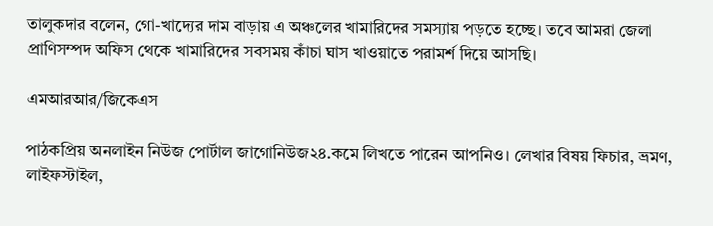তালুকদার বলেন, গো-খাদ্যের দাম বাড়ায় এ অঞ্চলের খামারিদের সমস্যায় পড়তে হচ্ছে। তবে আমরা জেলা প্রাণিসম্পদ অফিস থেকে খামারিদের সবসময় কাঁচা ঘাস খাওয়াতে পরামর্শ দিয়ে আসছি।

এমআরআর/জিকেএস

পাঠকপ্রিয় অনলাইন নিউজ পোর্টাল জাগোনিউজ২৪.কমে লিখতে পারেন আপনিও। লেখার বিষয় ফিচার, ভ্রমণ, লাইফস্টাইল,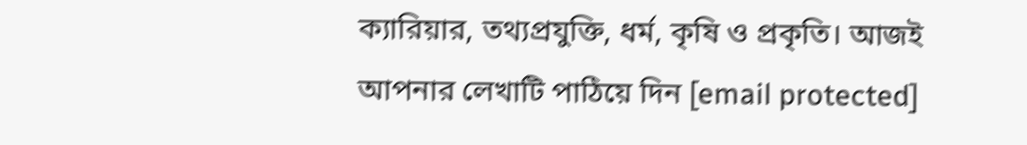ক্যারিয়ার, তথ্যপ্রযুক্তি, ধর্ম, কৃষি ও প্রকৃতি। আজই আপনার লেখাটি পাঠিয়ে দিন [email protected]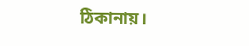ঠিকানায়।